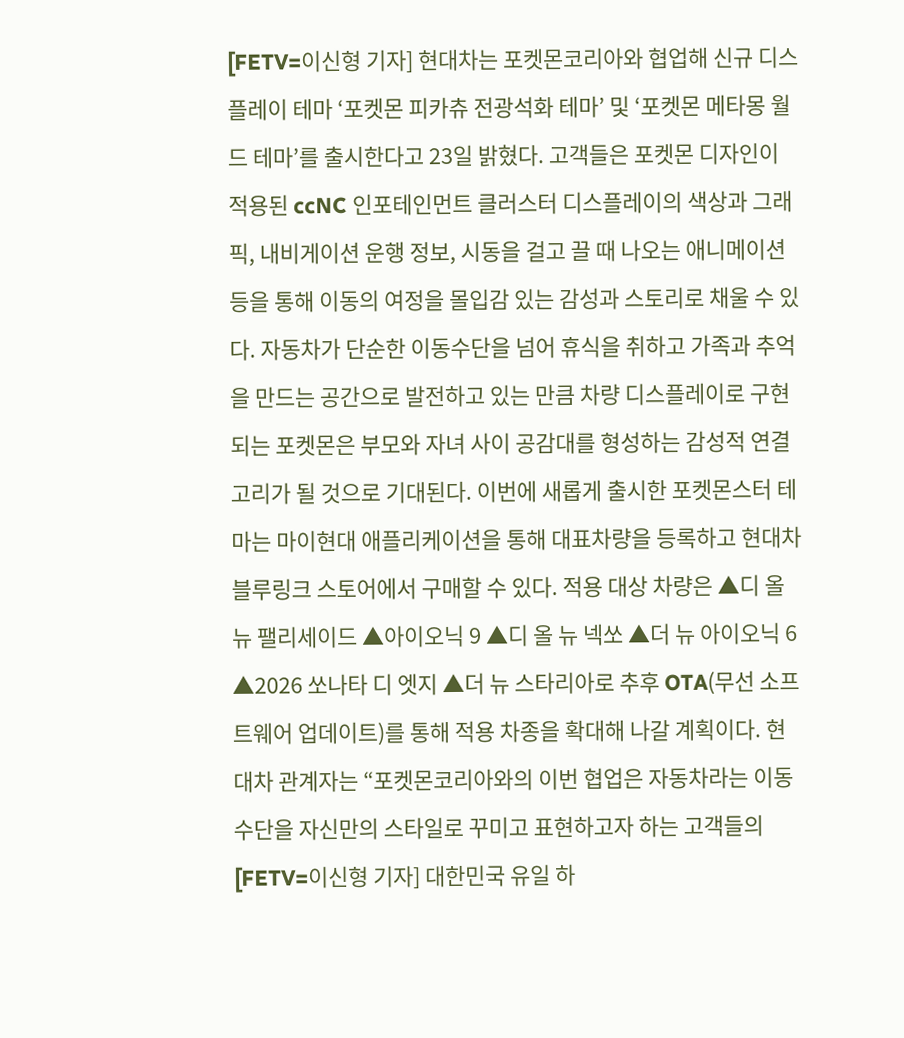[FETV=이신형 기자] 현대차는 포켓몬코리아와 협업해 신규 디스플레이 테마 ‘포켓몬 피카츄 전광석화 테마’ 및 ‘포켓몬 메타몽 월드 테마’를 출시한다고 23일 밝혔다. 고객들은 포켓몬 디자인이 적용된 ccNC 인포테인먼트 클러스터 디스플레이의 색상과 그래픽, 내비게이션 운행 정보, 시동을 걸고 끌 때 나오는 애니메이션 등을 통해 이동의 여정을 몰입감 있는 감성과 스토리로 채울 수 있다. 자동차가 단순한 이동수단을 넘어 휴식을 취하고 가족과 추억을 만드는 공간으로 발전하고 있는 만큼 차량 디스플레이로 구현되는 포켓몬은 부모와 자녀 사이 공감대를 형성하는 감성적 연결고리가 될 것으로 기대된다. 이번에 새롭게 출시한 포켓몬스터 테마는 마이현대 애플리케이션을 통해 대표차량을 등록하고 현대차 블루링크 스토어에서 구매할 수 있다. 적용 대상 차량은 ▲디 올 뉴 팰리세이드 ▲아이오닉 9 ▲디 올 뉴 넥쏘 ▲더 뉴 아이오닉 6 ▲2026 쏘나타 디 엣지 ▲더 뉴 스타리아로 추후 OTA(무선 소프트웨어 업데이트)를 통해 적용 차종을 확대해 나갈 계획이다. 현대차 관계자는 “포켓몬코리아와의 이번 협업은 자동차라는 이동수단을 자신만의 스타일로 꾸미고 표현하고자 하는 고객들의
[FETV=이신형 기자] 대한민국 유일 하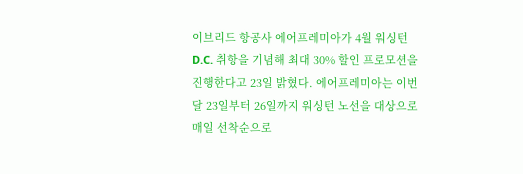이브리드 항공사 에어프레미아가 4월 워싱턴 D.C. 취항을 기념해 최대 30% 할인 프로모션을 진행한다고 23일 밝혔다. 에어프레미아는 이번달 23일부터 26일까지 워싱턴 노선을 대상으로 매일 선착순으로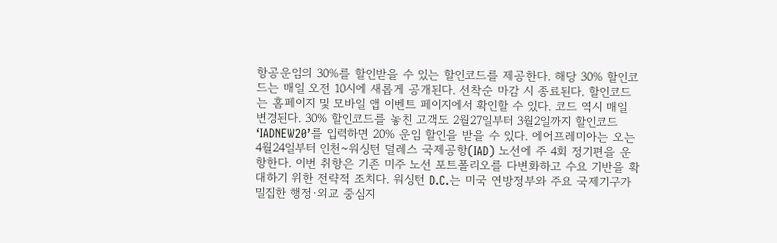항공운임의 30%를 할인받을 수 있는 할인코드를 제공한다. 해당 30% 할인코드는 매일 오전 10시에 새롭게 공개된다. 선착순 마감 시 종료된다. 할인코드는 홈페이지 및 모바일 앱 이벤트 페이지에서 확인할 수 있다. 코드 역시 매일 변경된다. 30% 할인코드를 놓친 고객도 2월27일부터 3월2일까지 할인코드 ‘IADNEW20’를 입력하면 20% 운임 할인을 받을 수 있다. 에어프레미아는 오는 4월24일부터 인천~워싱턴 덜레스 국제공항(IAD) 노선에 주 4회 정기편을 운항한다. 이번 취항은 기존 미주 노선 포트폴리오를 다변화하고 수요 기반을 확대하기 위한 전략적 조치다. 워싱턴 D.C.는 미국 연방정부와 주요 국제기구가 밀집한 행정·외교 중심지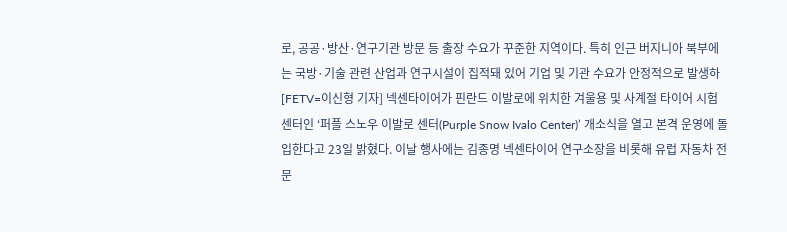로, 공공·방산·연구기관 방문 등 출장 수요가 꾸준한 지역이다. 특히 인근 버지니아 북부에는 국방·기술 관련 산업과 연구시설이 집적돼 있어 기업 및 기관 수요가 안정적으로 발생하
[FETV=이신형 기자] 넥센타이어가 핀란드 이발로에 위치한 겨울용 및 사계절 타이어 시험 센터인 ‘퍼플 스노우 이발로 센터(Purple Snow Ivalo Center)’ 개소식을 열고 본격 운영에 돌입한다고 23일 밝혔다. 이날 행사에는 김종명 넥센타이어 연구소장을 비롯해 유럽 자동차 전문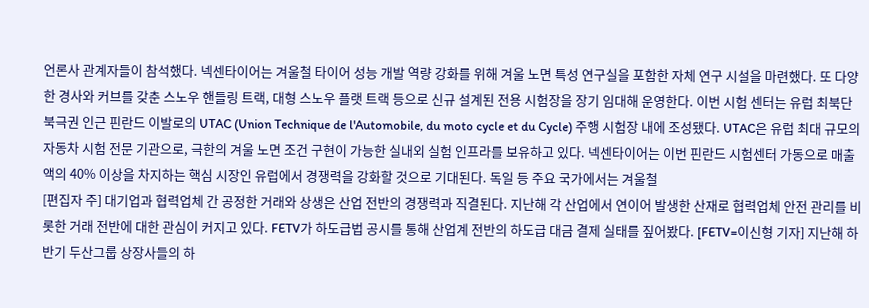언론사 관계자들이 참석했다. 넥센타이어는 겨울철 타이어 성능 개발 역량 강화를 위해 겨울 노면 특성 연구실을 포함한 자체 연구 시설을 마련했다. 또 다양한 경사와 커브를 갖춘 스노우 핸들링 트랙, 대형 스노우 플랫 트랙 등으로 신규 설계된 전용 시험장을 장기 임대해 운영한다. 이번 시험 센터는 유럽 최북단 북극권 인근 핀란드 이발로의 UTAC (Union Technique de l'Automobile, du moto cycle et du Cycle) 주행 시험장 내에 조성됐다. UTAC은 유럽 최대 규모의 자동차 시험 전문 기관으로, 극한의 겨울 노면 조건 구현이 가능한 실내외 실험 인프라를 보유하고 있다. 넥센타이어는 이번 핀란드 시험센터 가동으로 매출액의 40% 이상을 차지하는 핵심 시장인 유럽에서 경쟁력을 강화할 것으로 기대된다. 독일 등 주요 국가에서는 겨울철
[편집자 주] 대기업과 협력업체 간 공정한 거래와 상생은 산업 전반의 경쟁력과 직결된다. 지난해 각 산업에서 연이어 발생한 산재로 협력업체 안전 관리를 비롯한 거래 전반에 대한 관심이 커지고 있다. FETV가 하도급법 공시를 통해 산업계 전반의 하도급 대금 결제 실태를 짚어봤다. [FETV=이신형 기자] 지난해 하반기 두산그룹 상장사들의 하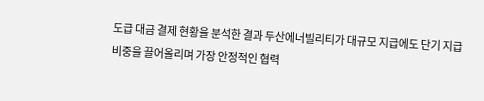도급 대금 결제 현황을 분석한 결과 두산에너빌리티가 대규모 지급에도 단기 지급 비중을 끌어올리며 가장 안정적인 협력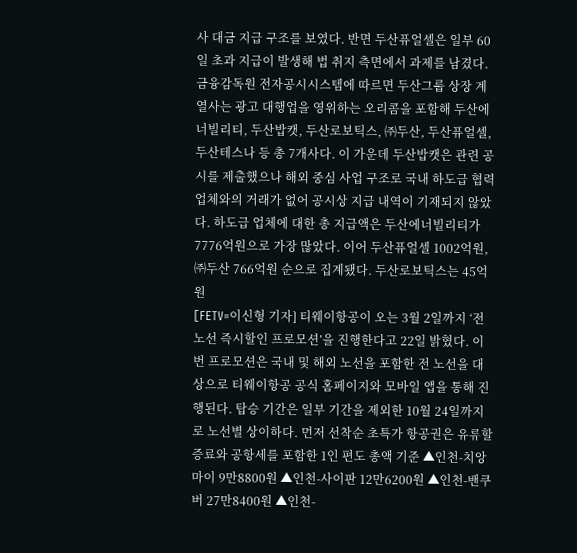사 대금 지급 구조를 보였다. 반면 두산퓨얼셀은 일부 60일 초과 지급이 발생해 법 취지 측면에서 과제를 남겼다. 금융감독원 전자공시시스템에 따르면 두산그룹 상장 계열사는 광고 대행업을 영위하는 오리콤을 포함해 두산에너빌리티, 두산밥캣, 두산로보틱스, ㈜두산, 두산퓨얼셀, 두산테스나 등 총 7개사다. 이 가운데 두산밥캣은 관련 공시를 제출했으나 해외 중심 사업 구조로 국내 하도급 협력업체와의 거래가 없어 공시상 지급 내역이 기재되지 않았다. 하도급 업체에 대한 총 지급액은 두산에너빌리티가 7776억원으로 가장 많았다. 이어 두산퓨얼셀 1002억원, ㈜두산 766억원 순으로 집계됐다. 두산로보틱스는 45억원
[FETV=이신형 기자] 티웨이항공이 오는 3월 2일까지 ‘전 노선 즉시할인 프로모션’을 진행한다고 22일 밝혔다. 이번 프로모션은 국내 및 해외 노선을 포함한 전 노선을 대상으로 티웨이항공 공식 홈페이지와 모바일 앱을 통해 진행된다. 탑승 기간은 일부 기간을 제외한 10월 24일까지로 노선별 상이하다. 먼저 선착순 초특가 항공권은 유류할증료와 공항세를 포함한 1인 편도 총액 기준 ▲인천-치앙마이 9만8800원 ▲인천-사이판 12만6200원 ▲인천-밴쿠버 27만8400원 ▲인천-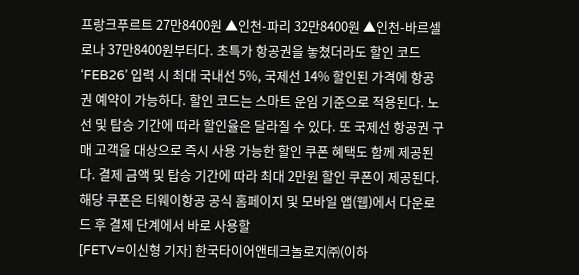프랑크푸르트 27만8400원 ▲인천-파리 32만8400원 ▲인천-바르셀로나 37만8400원부터다. 초특가 항공권을 놓쳤더라도 할인 코드 ‘FEB26’ 입력 시 최대 국내선 5%, 국제선 14% 할인된 가격에 항공권 예약이 가능하다. 할인 코드는 스마트 운임 기준으로 적용된다. 노선 및 탑승 기간에 따라 할인율은 달라질 수 있다. 또 국제선 항공권 구매 고객을 대상으로 즉시 사용 가능한 할인 쿠폰 혜택도 함께 제공된다. 결제 금액 및 탑승 기간에 따라 최대 2만원 할인 쿠폰이 제공된다. 해당 쿠폰은 티웨이항공 공식 홈페이지 및 모바일 앱(웹)에서 다운로드 후 결제 단계에서 바로 사용할
[FETV=이신형 기자] 한국타이어앤테크놀로지㈜(이하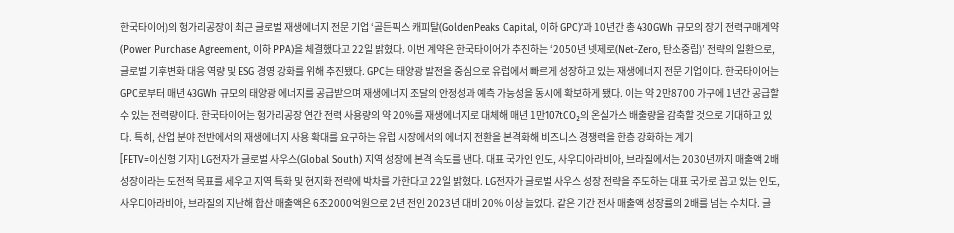한국타이어)의 헝가리공장이 최근 글로벌 재생에너지 전문 기업 ‘골든픽스 캐피탈(GoldenPeaks Capital, 이하 GPC)’과 10년간 총 430GWh 규모의 장기 전력구매계약(Power Purchase Agreement, 이하 PPA)을 체결했다고 22일 밝혔다. 이번 계약은 한국타이어가 추진하는 ‘2050년 넷제로(Net-Zero, 탄소중립)’ 전략의 일환으로, 글로벌 기후변화 대응 역량 및 ESG 경영 강화를 위해 추진됐다. GPC는 태양광 발전을 중심으로 유럽에서 빠르게 성장하고 있는 재생에너지 전문 기업이다. 한국타이어는 GPC로부터 매년 43GWh 규모의 태양광 에너지를 공급받으며 재생에너지 조달의 안정성과 예측 가능성을 동시에 확보하게 됐다. 이는 약 2만8700 가구에 1년간 공급할 수 있는 전력량이다. 한국타이어는 헝가리공장 연간 전력 사용량의 약 20%를 재생에너지로 대체해 매년 1만107tCO₂의 온실가스 배출량을 감축할 것으로 기대하고 있다. 특히, 산업 분야 전반에서의 재생에너지 사용 확대를 요구하는 유럽 시장에서의 에너지 전환을 본격화해 비즈니스 경쟁력을 한층 강화하는 계기
[FETV=이신형 기자] LG전자가 글로벌 사우스(Global South) 지역 성장에 본격 속도를 낸다. 대표 국가인 인도, 사우디아라비아, 브라질에서는 2030년까지 매출액 2배 성장이라는 도전적 목표를 세우고 지역 특화 및 현지화 전략에 박차를 가한다고 22일 밝혔다. LG전자가 글로벌 사우스 성장 전략을 주도하는 대표 국가로 꼽고 있는 인도, 사우디아라비아, 브라질의 지난해 합산 매출액은 6조2000억원으로 2년 전인 2023년 대비 20% 이상 늘었다. 같은 기간 전사 매출액 성장률의 2배를 넘는 수치다. 글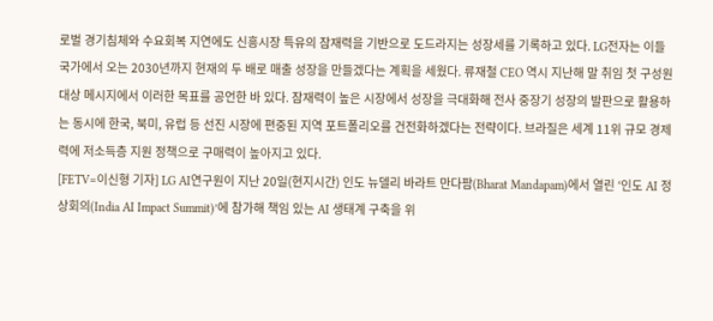로벌 경기침체와 수요회복 지연에도 신흥시장 특유의 잠재력을 기반으로 도드라지는 성장세를 기록하고 있다. LG전자는 이들 국가에서 오는 2030년까지 현재의 두 배로 매출 성장을 만들겠다는 계획을 세웠다. 류재철 CEO 역시 지난해 말 취임 첫 구성원 대상 메시지에서 이러한 목표를 공언한 바 있다. 잠재력이 높은 시장에서 성장을 극대화해 전사 중장기 성장의 발판으로 활용하는 동시에 한국, 북미, 유럽 등 선진 시장에 편중된 지역 포트폴리오를 건전화하겠다는 전략이다. 브라질은 세계 11위 규모 경제력에 저소득층 지원 정책으로 구매력이 높아지고 있다.
[FETV=이신형 기자] LG AI연구원이 지난 20일(현지시간) 인도 뉴델리 바라트 만다팜(Bharat Mandapam)에서 열린 ‘인도 AI 정상회의(India AI Impact Summit)’에 참가해 책임 있는 AI 생태계 구축을 위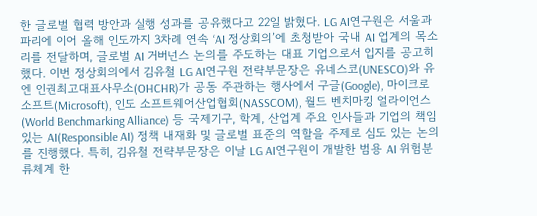한 글로벌 협력 방안과 실행 성과를 공유했다고 22일 밝혔다. LG AI연구원은 서울과 파리에 이어 올해 인도까지 3차례 연속 ‘AI 정상회의’에 초청받아 국내 AI 업계의 목소리를 전달하며, 글로벌 AI 거버넌스 논의를 주도하는 대표 기업으로서 입지를 공고히 했다. 이번 정상회의에서 김유철 LG AI연구원 전략부문장은 유네스코(UNESCO)와 유엔 인권최고대표사무소(OHCHR)가 공동 주관하는 행사에서 구글(Google), 마이크로소프트(Microsoft), 인도 소프트웨어산업협회(NASSCOM), 월드 벤치마킹 얼라이언스(World Benchmarking Alliance) 등 국제기구, 학계, 산업계 주요 인사들과 기업의 책임 있는 AI(Responsible AI) 정책 내재화 및 글로벌 표준의 역할을 주제로 심도 있는 논의를 진행했다. 특히, 김유철 전략부문장은 이날 LG AI연구원이 개발한 범용 AI 위험분류체계 한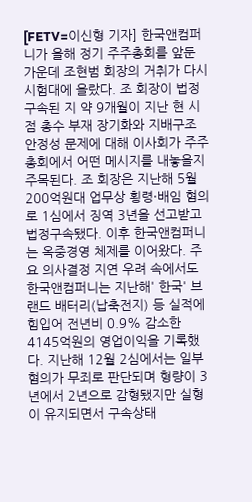[FETV=이신형 기자] 한국앤컴퍼니가 올해 정기 주주총회를 앞둔 가운데 조현범 회장의 거취가 다시 시험대에 올랐다. 조 회장이 법정구속된 지 약 9개월이 지난 현 시점 총수 부재 장기화와 지배구조 안정성 문제에 대해 이사회가 주주총회에서 어떤 메시지를 내놓을지 주목된다. 조 회장은 지난해 5월 200억원대 업무상 횡령·배임 혐의로 1심에서 징역 3년을 선고받고 법정구속됐다. 이후 한국앤컴퍼니는 옥중경영 체제를 이어왔다. 주요 의사결정 지연 우려 속에서도 한국앤컴퍼니는 지난해' 한국' 브랜드 배터리(납축전지) 등 실적에 힘입어 전년비 0.9% 감소한 4145억원의 영업이익을 기록했다. 지난해 12월 2심에서는 일부 혐의가 무죄로 판단되며 형량이 3년에서 2년으로 감형됐지만 실형이 유지되면서 구속상태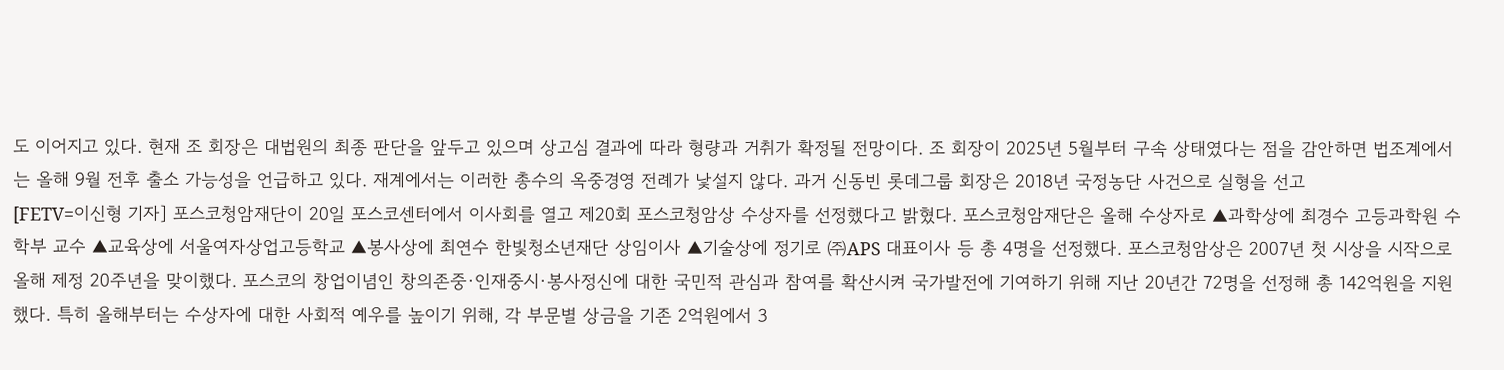도 이어지고 있다. 현재 조 회장은 대법원의 최종 판단을 앞두고 있으며 상고심 결과에 따라 형량과 거취가 확정될 전망이다. 조 회장이 2025년 5월부터 구속 상태였다는 점을 감안하면 법조계에서는 올해 9월 전후 출소 가능성을 언급하고 있다. 재계에서는 이러한 총수의 옥중경영 전례가 낯설지 않다. 과거 신동빈 롯데그룹 회장은 2018년 국정농단 사건으로 실형을 선고
[FETV=이신형 기자] 포스코청암재단이 20일 포스코센터에서 이사회를 열고 제20회 포스코청암상 수상자를 선정했다고 밝혔다. 포스코청암재단은 올해 수상자로 ▲과학상에 최경수 고등과학원 수학부 교수 ▲교육상에 서울여자상업고등학교 ▲봉사상에 최연수 한빛청소년재단 상임이사 ▲기술상에 정기로 ㈜APS 대표이사 등 총 4명을 선정했다. 포스코청암상은 2007년 첫 시상을 시작으로 올해 제정 20주년을 맞이했다. 포스코의 창업이념인 창의존중·인재중시·봉사정신에 대한 국민적 관심과 참여를 확산시켜 국가발전에 기여하기 위해 지난 20년간 72명을 선정해 총 142억원을 지원했다. 특히 올해부터는 수상자에 대한 사회적 예우를 높이기 위해, 각 부문별 상금을 기존 2억원에서 3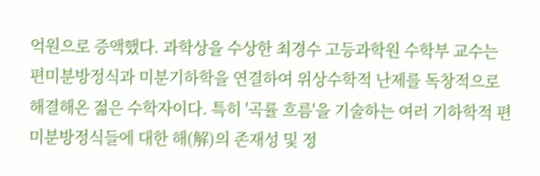억원으로 증액했다. 과학상을 수상한 최경수 고등과학원 수학부 교수는 편미분방정식과 미분기하학을 연결하여 위상수학적 난제를 독창적으로 해결해온 젊은 수학자이다. 특히 '곡률 흐름'을 기술하는 여러 기하학적 편미분방정식들에 대한 해(解)의 존재성 및 정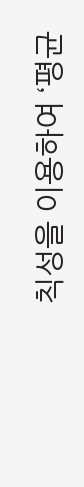칙성을 이용하여 ‘평균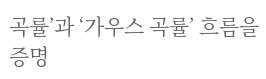곡률’과 ‘가우스 곡률’ 흐름을 증명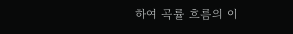하여 곡률 흐름의 이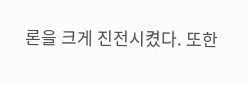론을 크게 진전시켰다. 또한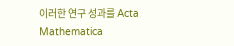이러한 연구 성과를 Acta Mathematica